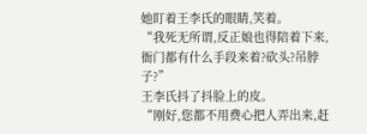她盯着王李氏的眼睛,笑着。
“我死无所谓,反正娘也得陪着下来,衙门都有什么手段来着?砍头?吊脖子?”
王李氏抖了抖脸上的皮。
“刚好,您都不用费心把人弄出来,赶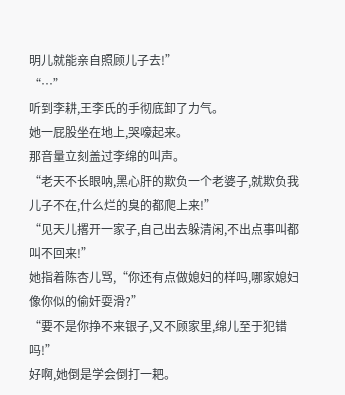明儿就能亲自照顾儿子去!”
“…”
听到李耕,王李氏的手彻底卸了力气。
她一屁股坐在地上,哭嚎起来。
那音量立刻盖过李绵的叫声。
“老天不长眼呐,黑心肝的欺负一个老婆子,就欺负我儿子不在,什么烂的臭的都爬上来!”
“见天儿撂开一家子,自己出去躲清闲,不出点事叫都叫不回来!”
她指着陈杏儿骂,“你还有点做媳妇的样吗,哪家媳妇像你似的偷奸耍滑?”
“要不是你挣不来银子,又不顾家里,绵儿至于犯错吗!”
好啊,她倒是学会倒打一耙。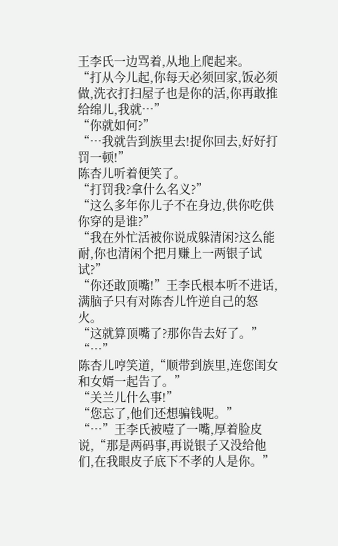王李氏一边骂着,从地上爬起来。
“打从今儿起,你每天必须回家,饭必须做,洗衣打扫屋子也是你的活,你再敢推给绵儿,我就…”
“你就如何?”
“…我就告到族里去!捉你回去,好好打罚一顿!”
陈杏儿听着便笑了。
“打罚我?拿什么名义?”
“这么多年你儿子不在身边,供你吃供你穿的是谁?”
“我在外忙活被你说成躲清闲?这么能耐,你也清闲个把月赚上一两银子试试?”
“你还敢顶嘴!”王李氏根本听不进话,满脑子只有对陈杏儿忤逆自己的怒火。
“这就算顶嘴了?那你告去好了。”
“…”
陈杏儿哼笑道,“顺带到族里,连您闺女和女婿一起告了。”
“关兰儿什么事!”
“您忘了,他们还想骗钱呢。”
“…”王李氏被噎了一嘴,厚着脸皮说,“那是两码事,再说银子又没给他们,在我眼皮子底下不孝的人是你。”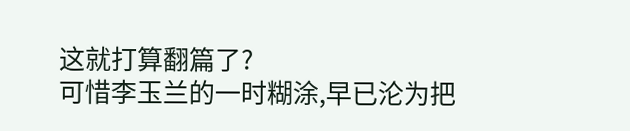这就打算翻篇了?
可惜李玉兰的一时糊涂,早已沦为把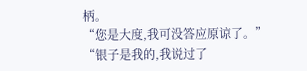柄。
“您是大度,我可没答应原谅了。”
“银子是我的,我说过了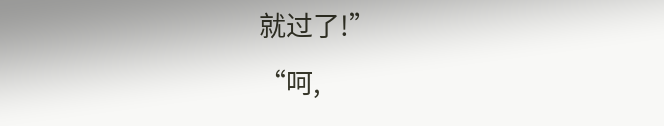就过了!”
“呵,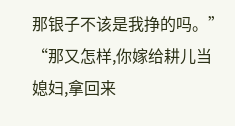那银子不该是我挣的吗。”
“那又怎样,你嫁给耕儿当媳妇,拿回来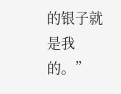的银子就是我的。”